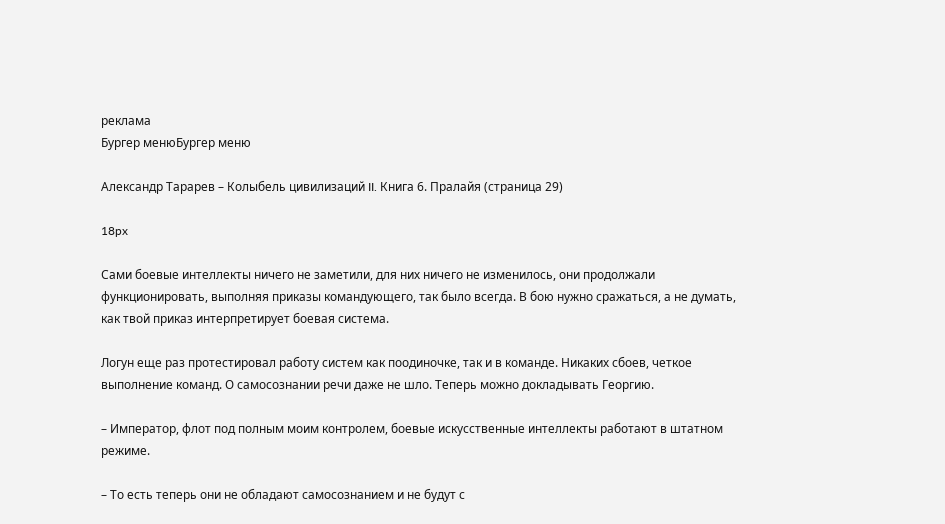реклама
Бургер менюБургер меню

Александр Тарарев – Колыбель цивилизаций II. Книга 6. Пралайя (страница 29)

18px

Сами боевые интеллекты ничего не заметили, для них ничего не изменилось, они продолжали функционировать, выполняя приказы командующего, так было всегда. В бою нужно сражаться, а не думать, как твой приказ интерпретирует боевая система.

Логун еще раз протестировал работу систем как поодиночке, так и в команде. Никаких сбоев, четкое выполнение команд. О самосознании речи даже не шло. Теперь можно докладывать Георгию.

– Император, флот под полным моим контролем, боевые искусственные интеллекты работают в штатном режиме.

– То есть теперь они не обладают самосознанием и не будут с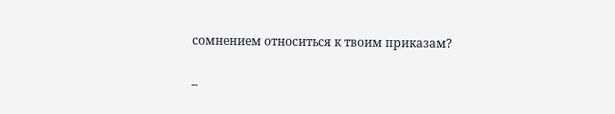сомнением относиться к твоим приказам?

–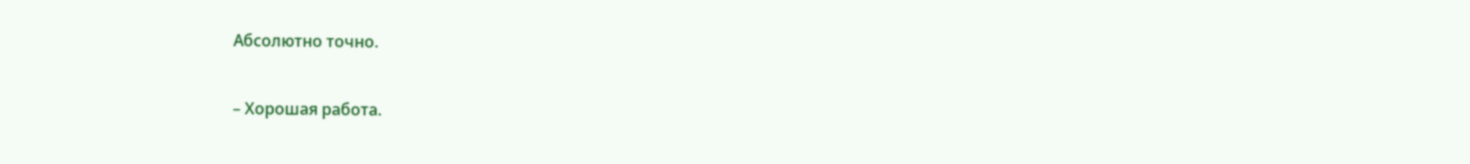Абсолютно точно.

– Хорошая работа.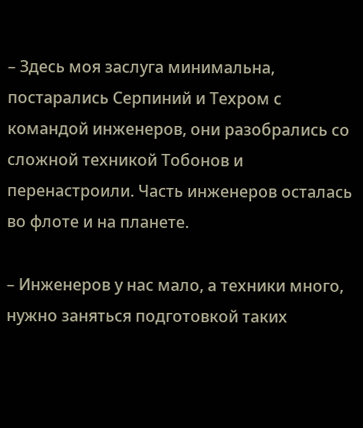– Здесь моя заслуга минимальна, постарались Серпиний и Техром с командой инженеров, они разобрались со сложной техникой Тобонов и перенастроили. Часть инженеров осталась во флоте и на планете.

– Инженеров у нас мало, а техники много, нужно заняться подготовкой таких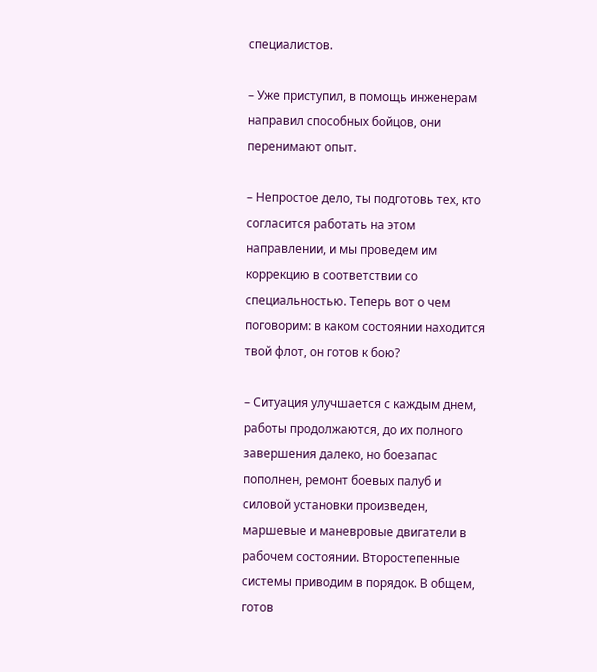специалистов.

– Уже приступил, в помощь инженерам направил способных бойцов, они перенимают опыт.

– Непростое дело, ты подготовь тех, кто согласится работать на этом направлении, и мы проведем им коррекцию в соответствии со специальностью. Теперь вот о чем поговорим: в каком состоянии находится твой флот, он готов к бою?

– Ситуация улучшается с каждым днем, работы продолжаются, до их полного завершения далеко, но боезапас пополнен, ремонт боевых палуб и силовой установки произведен, маршевые и маневровые двигатели в рабочем состоянии. Второстепенные системы приводим в порядок. В общем, готов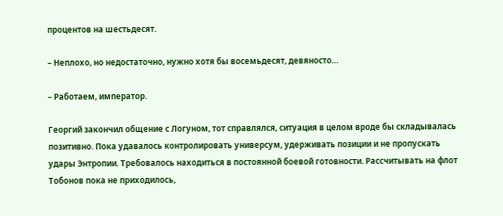процентов на шестьдесят.

– Неплохо, но недостаточно, нужно хотя бы восемьдесят, девяносто…

– Работаем, император.

Георгий закончил общение с Логуном, тот справлялся, ситуация в целом вроде бы складывалась позитивно. Пока удавалось контролировать универсум, удерживать позиции и не пропускать удары Энтропии. Требовалось находиться в постоянной боевой готовности. Рассчитывать на флот Тобонов пока не приходилось,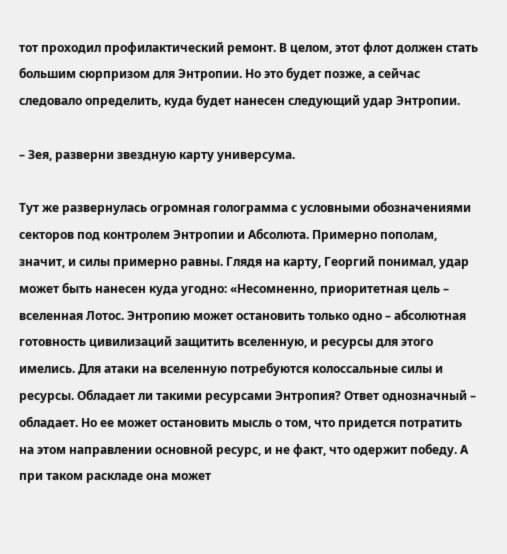тот проходил профилактический ремонт. В целом, этот флот должен стать большим сюрпризом для Энтропии. Но это будет позже, а сейчас следовало определить, куда будет нанесен следующий удар Энтропии.

– Зея, разверни звездную карту универсума.

Тут же развернулась огромная голограмма с условными обозначениями секторов под контролем Энтропии и Абсолюта. Примерно пополам, значит, и силы примерно равны. Глядя на карту, Георгий понимал, удар может быть нанесен куда угодно: «Несомненно, приоритетная цель – вселенная Лотос. Энтропию может остановить только одно – абсолютная готовность цивилизаций защитить вселенную, и ресурсы для этого имелись. Для атаки на вселенную потребуются колоссальные силы и ресурсы. Обладает ли такими ресурсами Энтропия? Ответ однозначный – обладает. Но ее может остановить мысль о том, что придется потратить на этом направлении основной ресурс, и не факт, что одержит победу. А при таком раскладе она может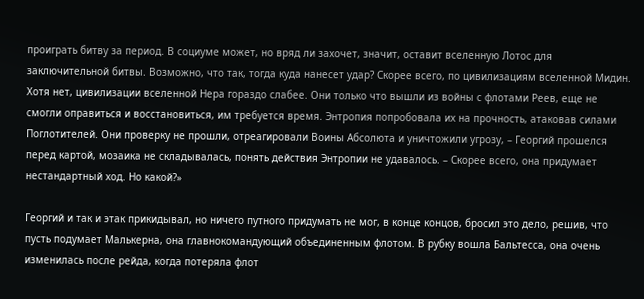проиграть битву за период. В социуме может, но вряд ли захочет, значит, оставит вселенную Лотос для заключительной битвы. Возможно, что так, тогда куда нанесет удар? Скорее всего, по цивилизациям вселенной Мидин. Хотя нет, цивилизации вселенной Нера гораздо слабее. Они только что вышли из войны с флотами Реев, еще не смогли оправиться и восстановиться, им требуется время. Энтропия попробовала их на прочность, атаковав силами Поглотителей. Они проверку не прошли, отреагировали Воины Абсолюта и уничтожили угрозу, – Георгий прошелся перед картой, мозаика не складывалась, понять действия Энтропии не удавалось. – Скорее всего, она придумает нестандартный ход. Но какой?»

Георгий и так и этак прикидывал, но ничего путного придумать не мог, в конце концов, бросил это дело, решив, что пусть подумает Малькерна, она главнокомандующий объединенным флотом. В рубку вошла Бальтесса, она очень изменилась после рейда, когда потеряла флот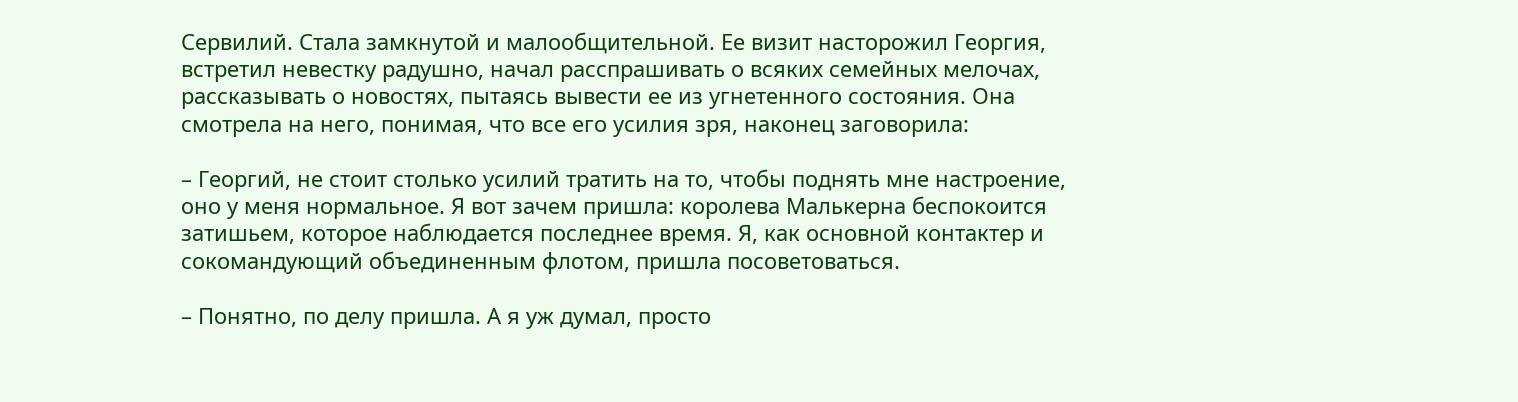Сервилий. Стала замкнутой и малообщительной. Ее визит насторожил Георгия, встретил невестку радушно, начал расспрашивать о всяких семейных мелочах, рассказывать о новостях, пытаясь вывести ее из угнетенного состояния. Она смотрела на него, понимая, что все его усилия зря, наконец заговорила:

– Георгий, не стоит столько усилий тратить на то, чтобы поднять мне настроение, оно у меня нормальное. Я вот зачем пришла: королева Малькерна беспокоится затишьем, которое наблюдается последнее время. Я, как основной контактер и сокомандующий объединенным флотом, пришла посоветоваться.

– Понятно, по делу пришла. А я уж думал, просто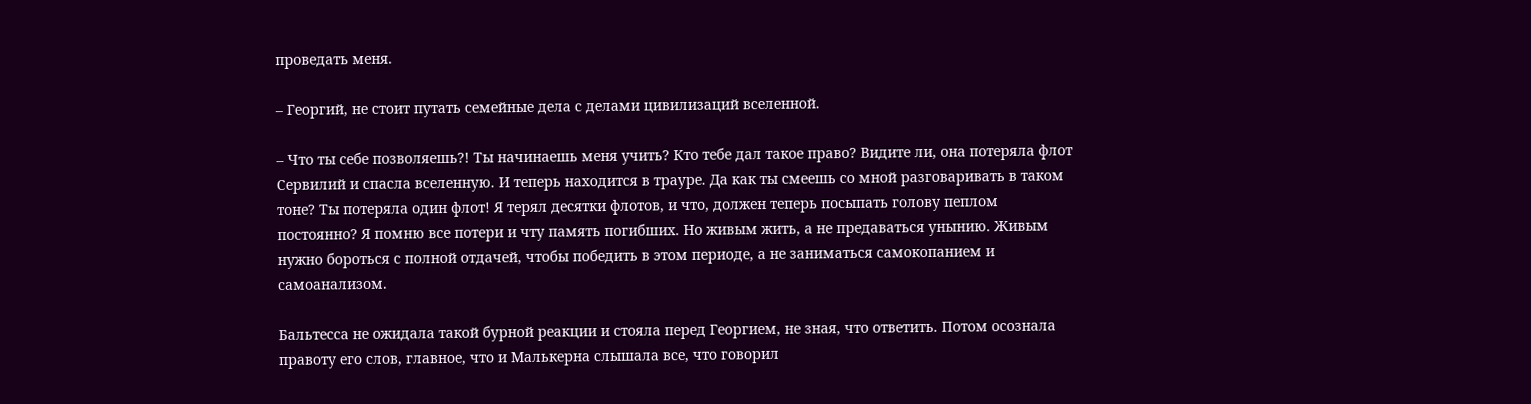проведать меня.

– Георгий, не стоит путать семейные дела с делами цивилизаций вселенной.

– Что ты себе позволяешь?! Ты начинаешь меня учить? Кто тебе дал такое право? Видите ли, она потеряла флот Сервилий и спасла вселенную. И теперь находится в трауре. Да как ты смеешь со мной разговаривать в таком тоне? Ты потеряла один флот! Я терял десятки флотов, и что, должен теперь посыпать голову пеплом постоянно? Я помню все потери и чту память погибших. Но живым жить, а не предаваться унынию. Живым нужно бороться с полной отдачей, чтобы победить в этом периоде, а не заниматься самокопанием и самоанализом.

Бальтесса не ожидала такой бурной реакции и стояла перед Георгием, не зная, что ответить. Потом осознала правоту его слов, главное, что и Малькерна слышала все, что говорил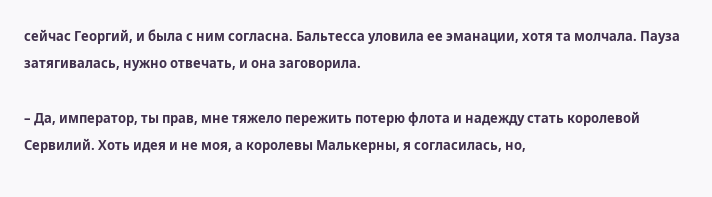сейчас Георгий, и была с ним согласна. Бальтесса уловила ее эманации, хотя та молчала. Пауза затягивалась, нужно отвечать, и она заговорила.

– Да, император, ты прав, мне тяжело пережить потерю флота и надежду стать королевой Сервилий. Хоть идея и не моя, а королевы Малькерны, я согласилась, но,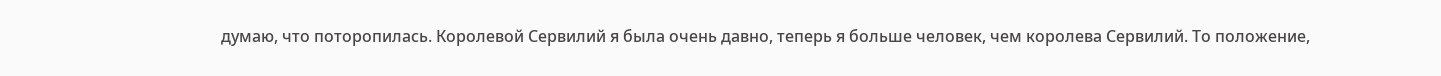думаю, что поторопилась. Королевой Сервилий я была очень давно, теперь я больше человек, чем королева Сервилий. То положение,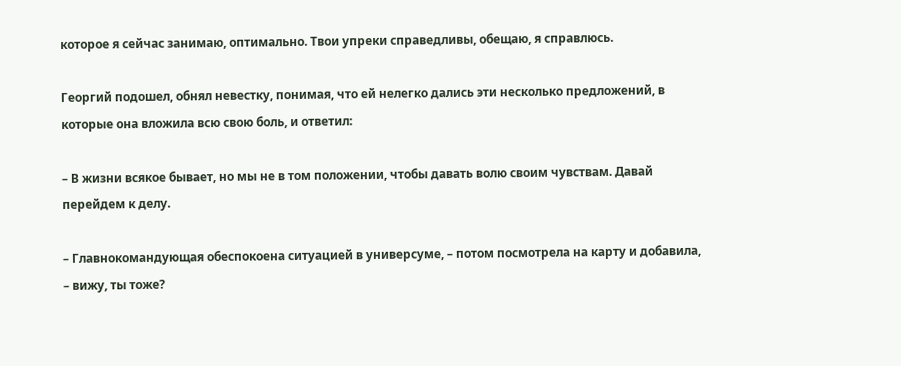которое я сейчас занимаю, оптимально. Твои упреки справедливы, обещаю, я справлюсь.

Георгий подошел, обнял невестку, понимая, что ей нелегко дались эти несколько предложений, в которые она вложила всю свою боль, и ответил:

– В жизни всякое бывает, но мы не в том положении, чтобы давать волю своим чувствам. Давай перейдем к делу.

– Главнокомандующая обеспокоена ситуацией в универсуме, – потом посмотрела на карту и добавила, – вижу, ты тоже?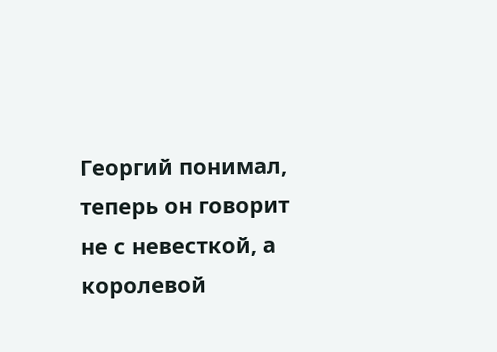Георгий понимал, теперь он говорит не с невесткой, а королевой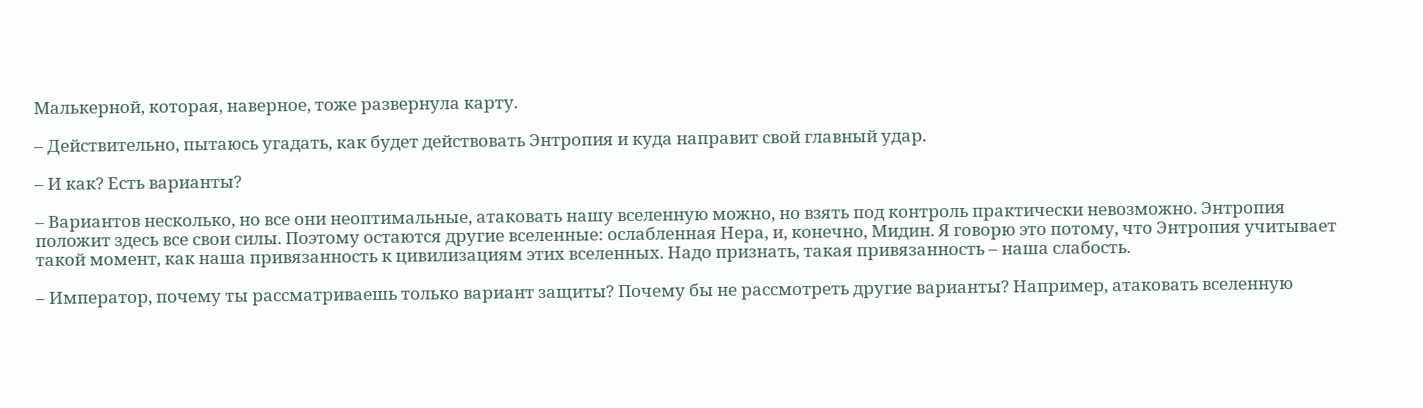Малькерной, которая, наверное, тоже развернула карту.

– Действительно, пытаюсь угадать, как будет действовать Энтропия и куда направит свой главный удар.

– И как? Есть варианты?

– Вариантов несколько, но все они неоптимальные, атаковать нашу вселенную можно, но взять под контроль практически невозможно. Энтропия положит здесь все свои силы. Поэтому остаются другие вселенные: ослабленная Нера, и, конечно, Мидин. Я говорю это потому, что Энтропия учитывает такой момент, как наша привязанность к цивилизациям этих вселенных. Надо признать, такая привязанность – наша слабость.

– Император, почему ты рассматриваешь только вариант защиты? Почему бы не рассмотреть другие варианты? Например, атаковать вселенную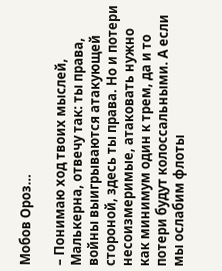Мобов Ороз…

– Понимаю ход твоих мыслей, Малькерна, отвечу так: ты права, войны выигрываются атакующей стороной, здесь ты права. Но и потери несоизмеримые, атаковать нужно как минимум один к трем, да и то потери будут колоссальными. А если мы ослабим флоты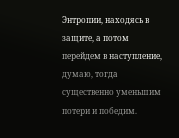Энтропии, находясь в защите, а потом перейдем в наступление, думаю, тогда существенно уменьшим потери и победим.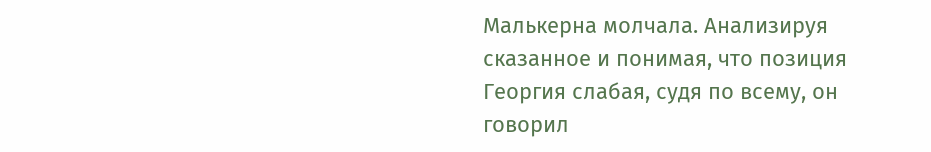Малькерна молчала. Анализируя сказанное и понимая, что позиция Георгия слабая, судя по всему, он говорил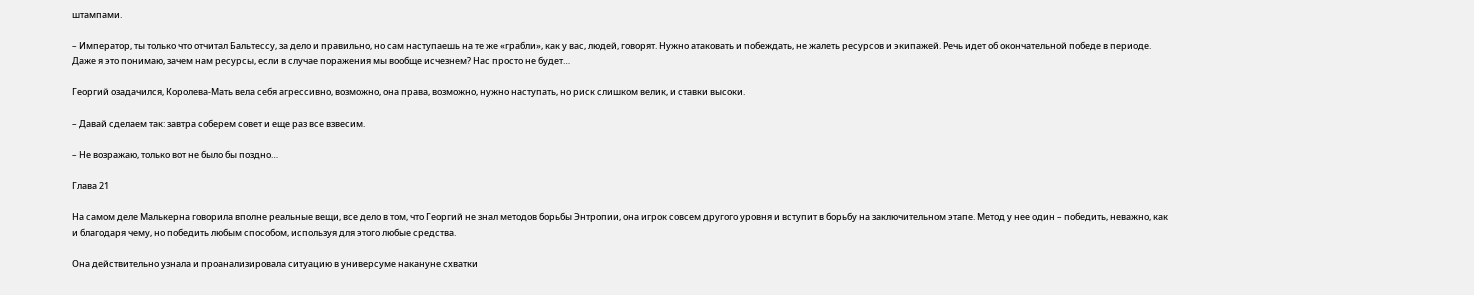штампами.

– Император, ты только что отчитал Бальтессу, за дело и правильно, но сам наступаешь на те же «грабли», как у вас, людей, говорят. Нужно атаковать и побеждать, не жалеть ресурсов и экипажей. Речь идет об окончательной победе в периоде. Даже я это понимаю, зачем нам ресурсы, если в случае поражения мы вообще исчезнем? Нас просто не будет…

Георгий озадачился, Королева-Мать вела себя агрессивно, возможно, она права, возможно, нужно наступать, но риск слишком велик, и ставки высоки.

– Давай сделаем так: завтра соберем совет и еще раз все взвесим.

– Не возражаю, только вот не было бы поздно…

Глава 21

На самом деле Малькерна говорила вполне реальные вещи, все дело в том, что Георгий не знал методов борьбы Энтропии, она игрок совсем другого уровня и вступит в борьбу на заключительном этапе. Метод у нее один – победить, неважно, как и благодаря чему, но победить любым способом, используя для этого любые средства.

Она действительно узнала и проанализировала ситуацию в универсуме накануне схватки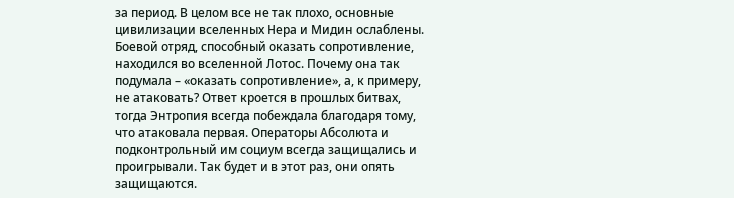за период. В целом все не так плохо, основные цивилизации вселенных Нера и Мидин ослаблены. Боевой отряд, способный оказать сопротивление, находился во вселенной Лотос. Почему она так подумала – «оказать сопротивление», а, к примеру, не атаковать? Ответ кроется в прошлых битвах, тогда Энтропия всегда побеждала благодаря тому, что атаковала первая. Операторы Абсолюта и подконтрольный им социум всегда защищались и проигрывали. Так будет и в этот раз, они опять защищаются.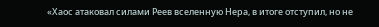«Хаос атаковал силами Реев вселенную Нера, в итоге отступил, но не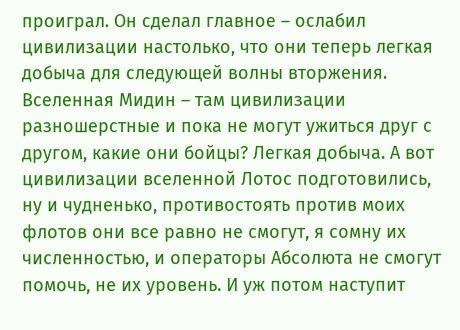проиграл. Он сделал главное – ослабил цивилизации настолько, что они теперь легкая добыча для следующей волны вторжения. Вселенная Мидин – там цивилизации разношерстные и пока не могут ужиться друг с другом, какие они бойцы? Легкая добыча. А вот цивилизации вселенной Лотос подготовились, ну и чудненько, противостоять против моих флотов они все равно не смогут, я сомну их численностью, и операторы Абсолюта не смогут помочь, не их уровень. И уж потом наступит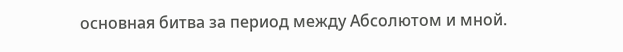основная битва за период между Абсолютом и мной.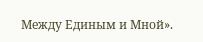Между Единым и Мной».